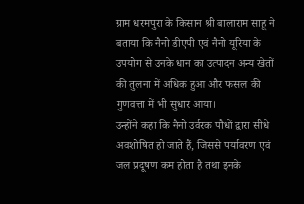ग्राम धरमपुरा के किसान श्री बालाराम साहू ने बताया कि नैनो डीएपी एवं नैनो यूरिया के उपयोग से उनके धान का उत्पादन अन्य खेतों की तुलना में अधिक हुआ और फसल की गुणवत्ता में भी सुधार आया।
उन्होंने कहा कि नैनो उर्वरक पौधों द्वारा सीधे अवशोषित हो जाते हैं, जिससे पर्यावरण एवं जल प्रदूषण कम होता है तथा इनके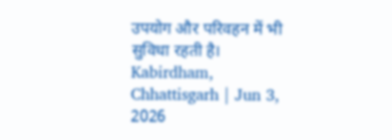उपयोग और परिवहन में भी सुविधा रहती है।
Kabirdham, Chhattisgarh | Jun 3, 2026